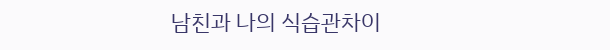남친과 나의 식습관차이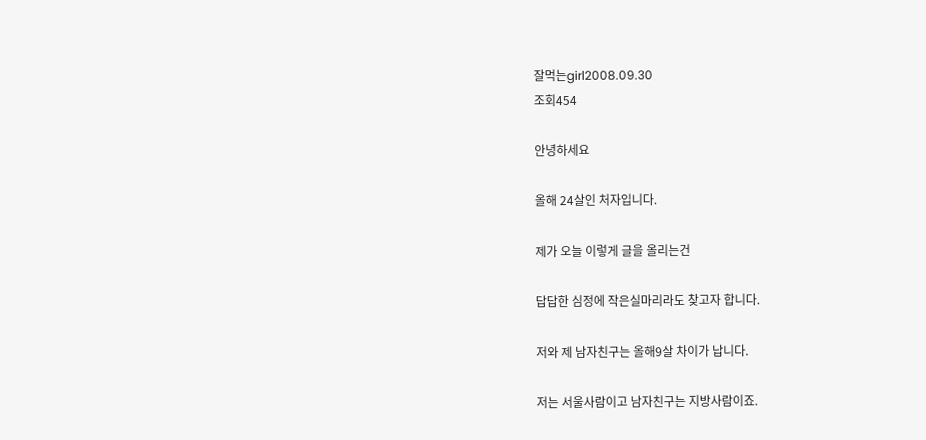잘먹는girl2008.09.30
조회454

안녕하세요

올해 24살인 처자입니다.

제가 오늘 이렇게 글을 올리는건

답답한 심정에 작은실마리라도 찾고자 합니다.

저와 제 남자친구는 올해9살 차이가 납니다.

저는 서울사람이고 남자친구는 지방사람이죠.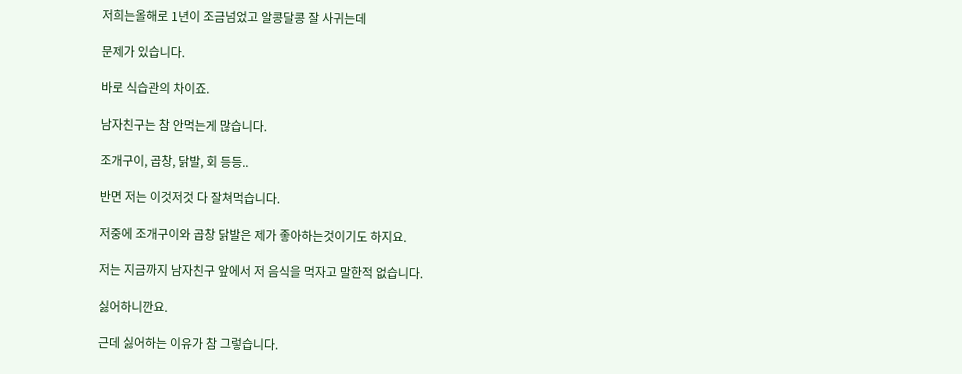저희는올해로 1년이 조금넘었고 알콩달콩 잘 사귀는데

문제가 있습니다.

바로 식습관의 차이죠.

남자친구는 참 안먹는게 많습니다.

조개구이, 곱창, 닭발, 회 등등..

반면 저는 이것저것 다 잘쳐먹습니다.

저중에 조개구이와 곱창 닭발은 제가 좋아하는것이기도 하지요.

저는 지금까지 남자친구 앞에서 저 음식을 먹자고 말한적 없습니다.

싫어하니깐요.

근데 싫어하는 이유가 참 그렇습니다.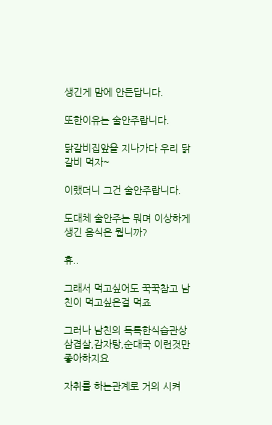생긴게 맘에 안든답니다.

또한이유는 술안주랍니다.

닭갈비집앞을 지나가다 우리 닭갈비 먹자~

이랬더니 그건 술안주랍니다.

도대체 술안주는 뭐며 이상하게 생긴 음식은 뭡니까?

휴..

그래서 먹고싶어도 꾹꾹참고 남친이 먹고싶은걸 먹죠

그러나 남친의 독특한식습관상 삼겹살,감자탕,순대국 이런것만 좋아하지요

자취를 하는관계로 거의 시켜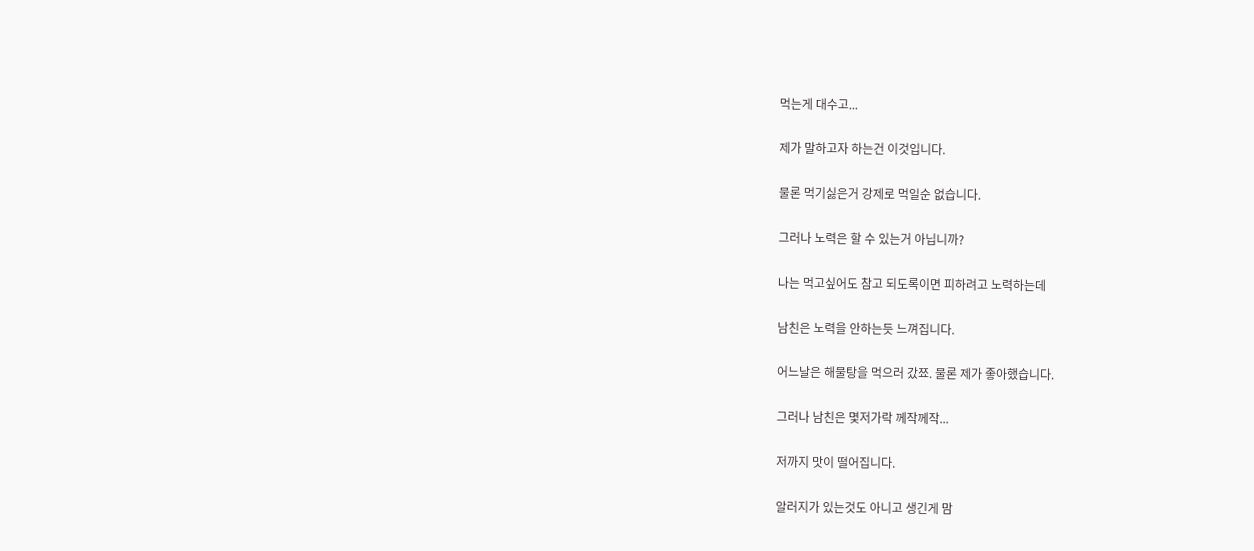먹는게 대수고...

제가 말하고자 하는건 이것입니다.

물론 먹기싫은거 강제로 먹일순 없습니다.

그러나 노력은 할 수 있는거 아닙니까?

나는 먹고싶어도 참고 되도록이면 피하려고 노력하는데

남친은 노력을 안하는듯 느껴집니다.

어느날은 해물탕을 먹으러 갔쬬. 물론 제가 좋아했습니다.

그러나 남친은 몇저가락 께작께작...

저까지 맛이 떨어집니다.

알러지가 있는것도 아니고 생긴게 맘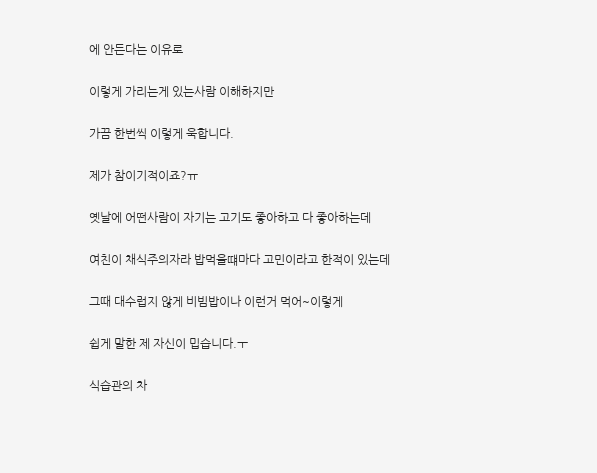에 안든다는 이유로

이렇게 가리는게 있는사람 이해하지만

가끔 한번씩 이렇게 욱합니다.

제가 참이기적이죠?ㅠ

옛날에 어떤사람이 자기는 고기도 좋아하고 다 좋아하는데

여친이 채식주의자라 밥먹을떄마다 고민이라고 한적이 있는데

그때 대수럽지 않게 비빔밥이나 이런거 먹어~이렇게

쉽게 말한 제 자신이 밉습니다.ㅜ

식습관의 차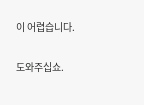이 어렵습니다.

도와주십쇼.